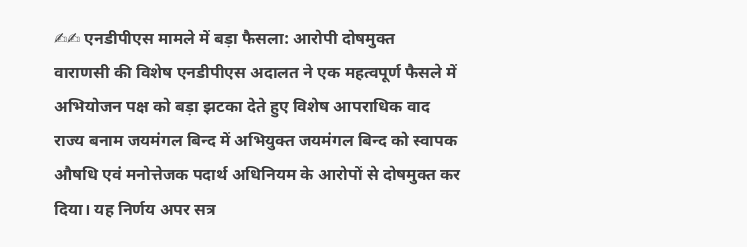✍✍ एनडीपीएस मामले में बड़ा फैसला: आरोपी दोषमुक्त
वाराणसी की विशेष एनडीपीएस अदालत ने एक महत्वपूर्ण फैसले में अभियोजन पक्ष को बड़ा झटका देते हुए विशेष आपराधिक वाद राज्य बनाम जयमंगल बिन्द में अभियुक्त जयमंगल बिन्द को स्वापक औषधि एवं मनोत्तेजक पदार्थ अधिनियम के आरोपों से दोषमुक्त कर दिया। यह निर्णय अपर सत्र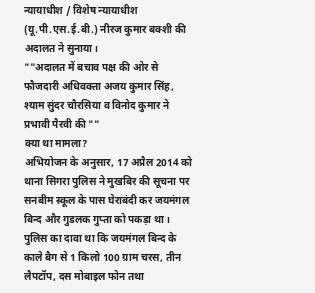न्यायाधीश / विशेष न्यायाधीश (यू.पी.एस.ई.बी.) नीरज कुमार बक्शी की अदालत ने सुनाया।
""अदालत में बचाव पक्ष की ओर से फौजदारी अधिवक्ता अजय कुमार सिंह, श्याम सुंदर चौरसिया व विनोद कुमार ने प्रभावी पैरवी की ""
क्या था मामला?
अभियोजन के अनुसार, 17 अप्रैल 2014 को थाना सिगरा पुलिस ने मुखबिर की सूचना पर सनबीम स्कूल के पास घेराबंदी कर जयमंगल बिन्द और गुडलक गुप्ता को पकड़ा था। पुलिस का दावा था कि जयमंगल बिन्द के काले बैग से 1 किलो 100 ग्राम चरस, तीन लैपटॉप, दस मोबाइल फोन तथा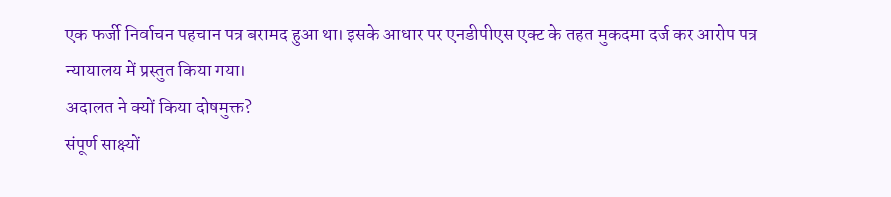एक फर्जी निर्वाचन पहचान पत्र बरामद हुआ था। इसके आधार पर एनडीपीएस एक्ट के तहत मुकदमा दर्ज कर आरोप पत्र न्यायालय में प्रस्तुत किया गया।
अदालत ने क्यों किया दोषमुक्त?
संपूर्ण साक्ष्यों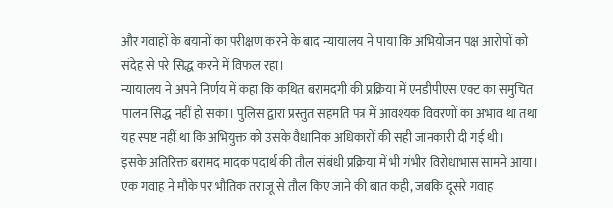और गवाहों के बयानों का परीक्षण करने के बाद न्यायालय ने पाया कि अभियोजन पक्ष आरोपों को संदेह से परे सिद्ध करने में विफल रहा।
न्यायालय ने अपने निर्णय में कहा कि कथित बरामदगी की प्रक्रिया में एनडीपीएस एक्ट का समुचित पालन सिद्ध नहीं हो सका। पुलिस द्वारा प्रस्तुत सहमति पत्र में आवश्यक विवरणों का अभाव था तथा यह स्पष्ट नहीं था कि अभियुक्त को उसके वैधानिक अधिकारों की सही जानकारी दी गई थी।
इसके अतिरिक्त बरामद मादक पदार्थ की तौल संबंधी प्रक्रिया में भी गंभीर विरोधाभास सामने आया। एक गवाह ने मौके पर भौतिक तराजू से तौल किए जाने की बात कही, जबकि दूसरे गवाह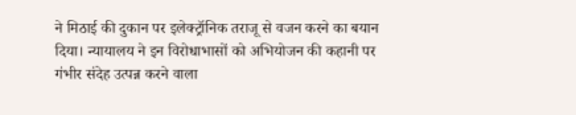ने मिठाई की दुकान पर इलेक्ट्रॉनिक तराजू से वजन करने का बयान दिया। न्यायालय ने इन विरोधाभासों को अभियोजन की कहानी पर गंभीर संदेह उत्पन्न करने वाला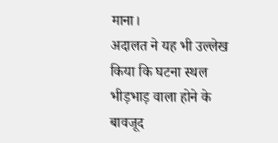माना।
अदालत ने यह भी उल्लेख किया कि घटना स्थल भीड़भाड़ वाला होने के बावजूद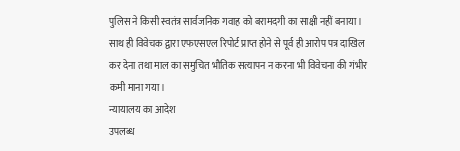पुलिस ने किसी स्वतंत्र सार्वजनिक गवाह को बरामदगी का साक्षी नहीं बनाया। साथ ही विवेचक द्वारा एफएसएल रिपोर्ट प्राप्त होने से पूर्व ही आरोप पत्र दाखिल कर देना तथा माल का समुचित भौतिक सत्यापन न करना भी विवेचना की गंभीर कमी माना गया।
न्यायालय का आदेश
उपलब्ध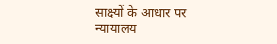साक्ष्यों के आधार पर न्यायालय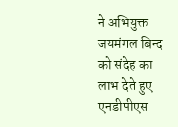ने अभियुक्त जयमंगल बिन्द को संदेह का लाभ देते हुए एनडीपीएस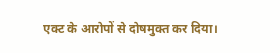एक्ट के आरोपों से दोषमुक्त कर दिया।